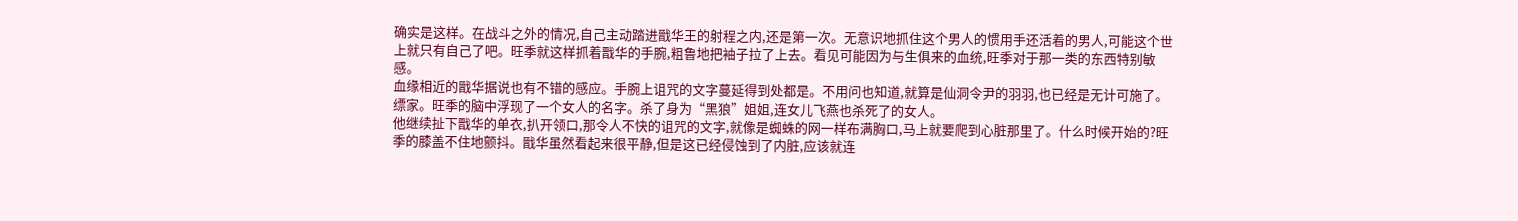确实是这样。在战斗之外的情况,自己主动踏进戩华王的射程之内,还是第一次。无意识地抓住这个男人的惯用手还活着的男人,可能这个世上就只有自己了吧。旺季就这样抓着戬华的手腕,粗鲁地把袖子拉了上去。看见可能因为与生俱来的血统,旺季对于那一类的东西特别敏感。
血缘相近的戩华据说也有不错的感应。手腕上诅咒的文字蔓延得到处都是。不用问也知道,就算是仙洞令尹的羽羽,也已经是无计可施了。缥家。旺季的脑中浮现了一个女人的名字。杀了身为“黑狼”姐姐,连女儿飞燕也杀死了的女人。
他继续扯下戬华的单衣,扒开领口,那令人不快的诅咒的文字,就像是蜘蛛的网一样布满胸口,马上就要爬到心脏那里了。什么时候开始的?旺季的膝盖不住地颤抖。戩华虽然看起来很平静,但是这已经侵蚀到了内脏,应该就连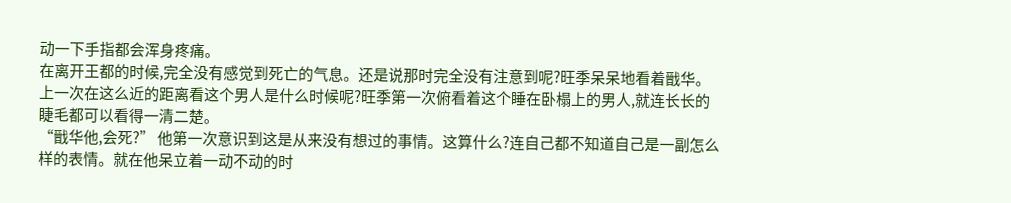动一下手指都会浑身疼痛。
在离开王都的时候,完全没有感觉到死亡的气息。还是说那时完全没有注意到呢?旺季呆呆地看着戩华。上一次在这么近的距离看这个男人是什么时候呢?旺季第一次俯看着这个睡在卧榻上的男人,就连长长的睫毛都可以看得一清二楚。
“戩华他,会死?” 他第一次意识到这是从来没有想过的事情。这算什么?连自己都不知道自己是一副怎么样的表情。就在他呆立着一动不动的时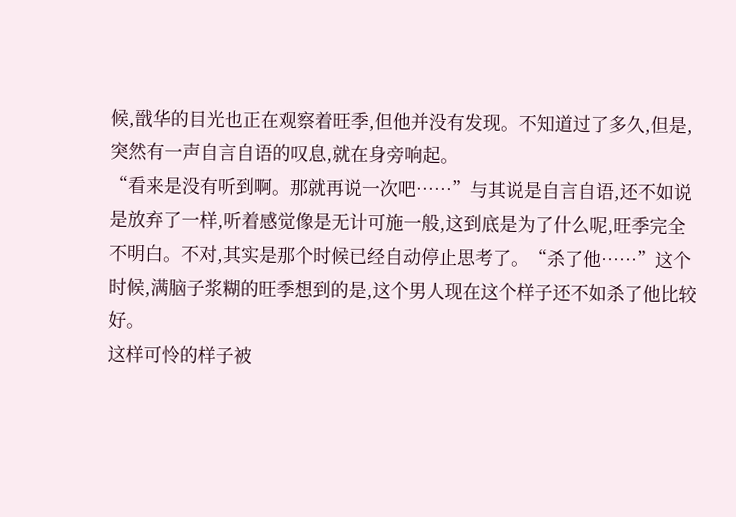候,戩华的目光也正在观察着旺季,但他并没有发现。不知道过了多久,但是,突然有一声自言自语的叹息,就在身旁响起。
“看来是没有听到啊。那就再说一次吧……”与其说是自言自语,还不如说是放弃了一样,听着感觉像是无计可施一般,这到底是为了什么呢,旺季完全不明白。不对,其实是那个时候已经自动停止思考了。“杀了他……”这个时候,满脑子浆糊的旺季想到的是,这个男人现在这个样子还不如杀了他比较好。
这样可怜的样子被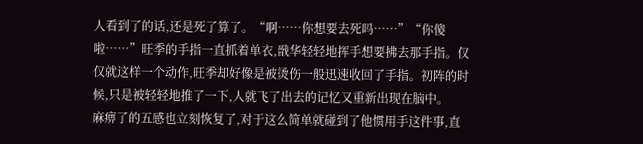人看到了的话,还是死了算了。“啊……你想要去死吗……”“你傻啦……”旺季的手指一直抓着单衣,戩华轻轻地挥手想要拂去那手指。仅仅就这样一个动作,旺季却好像是被烫伤一般迅速收回了手指。初阵的时候,只是被轻轻地推了一下,人就飞了出去的记忆又重新出现在脑中。
麻痹了的五感也立刻恢复了,对于这么简单就碰到了他惯用手这件事,直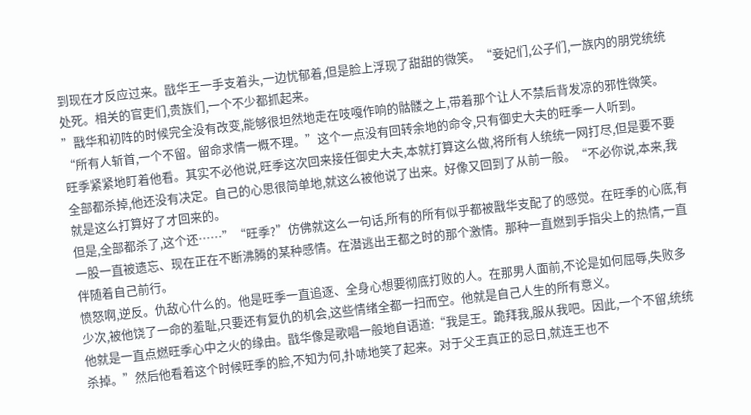到现在才反应过来。戩华王一手支着头,一边忧郁着,但是脸上浮现了甜甜的微笑。“妾妃们,公子们,一族内的朋党统统处死。相关的官吏们,贵族们,一个不少都抓起来。
”戬华和初阵的时候完全没有改变,能够很坦然地走在吱嘎作响的骷髅之上,带着那个让人不禁后背发凉的邪性微笑。“所有人斩首,一个不留。留命求情一概不理。”这个一点没有回转余地的命令,只有御史大夫的旺季一人听到。
旺季紧紧地盯着他看。其实不必他说,旺季这次回来接任御史大夫,本就打算这么做,将所有人统统一网打尽,但是要不要全部都杀掉,他还没有决定。自己的心思很简单地,就这么被他说了出来。好像又回到了从前一般。“不必你说,本来,我就是这么打算好了才回来的。
但是,全部都杀了,这个还……”“旺季?”仿佛就这么一句话,所有的所有似乎都被戬华支配了的感觉。在旺季的心底,有一股一直被遗忘、现在正在不断沸腾的某种感情。在潜逃出王都之时的那个激情。那种一直燃到手指尖上的热情,一直伴随着自己前行。
愤怒啊,逆反。仇敌心什么的。他是旺季一直追逐、全身心想要彻底打败的人。在那男人面前,不论是如何屈辱,失败多少次,被他饶了一命的羞耻,只要还有复仇的机会,这些情绪全都一扫而空。他就是自己人生的所有意义。
他就是一直点燃旺季心中之火的缘由。戩华像是歌唱一般地自语道:“我是王。跪拜我,服从我吧。因此,一个不留,统统杀掉。”然后他看着这个时候旺季的脸,不知为何,扑哧地笑了起来。对于父王真正的忌日,就连王也不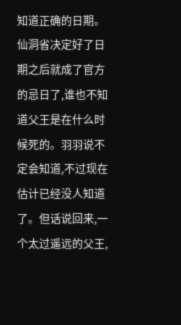知道正确的日期。
仙洞省决定好了日期之后就成了官方的忌日了,谁也不知道父王是在什么时候死的。羽羽说不定会知道,不过现在估计已经没人知道了。但话说回来,一个太过遥远的父王,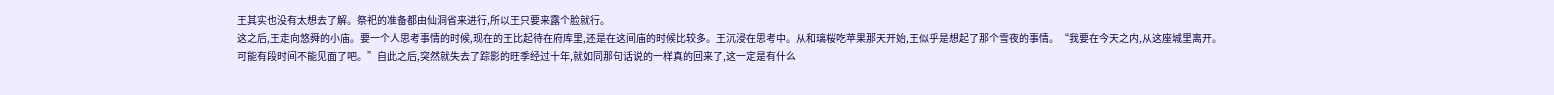王其实也没有太想去了解。祭祀的准备都由仙洞省来进行,所以王只要来露个脸就行。
这之后,王走向悠舜的小庙。要一个人思考事情的时候,现在的王比起待在府库里,还是在这间庙的时候比较多。王沉浸在思考中。从和璃桜吃苹果那天开始,王似乎是想起了那个雪夜的事情。“我要在今天之内,从这座城里离开。
可能有段时间不能见面了吧。”自此之后,突然就失去了踪影的旺季经过十年,就如同那句话说的一样真的回来了,这一定是有什么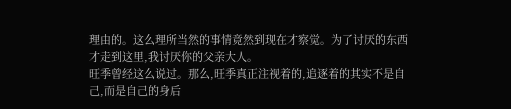理由的。这么理所当然的事情竟然到现在才察觉。为了讨厌的东西才走到这里,我讨厌你的父亲大人。
旺季曾经这么说过。那么,旺季真正注视着的,追逐着的其实不是自己,而是自己的身后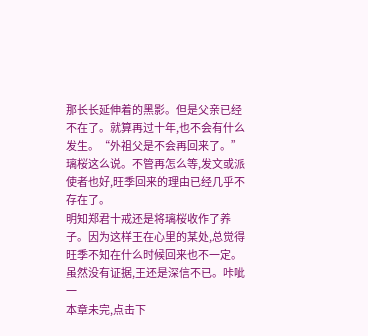那长长延伸着的黑影。但是父亲已经不在了。就算再过十年,也不会有什么发生。“外祖父是不会再回来了。”璃桜这么说。不管再怎么等,发文或派使者也好,旺季回来的理由已经几乎不存在了。
明知郑君十戒还是将璃桜收作了养子。因为这样王在心里的某处,总觉得旺季不知在什么时候回来也不一定。虽然没有证据,王还是深信不已。咔呲一
本章未完,点击下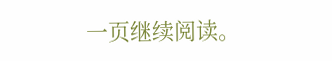一页继续阅读。